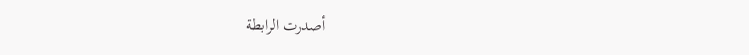أصدرت الرابطة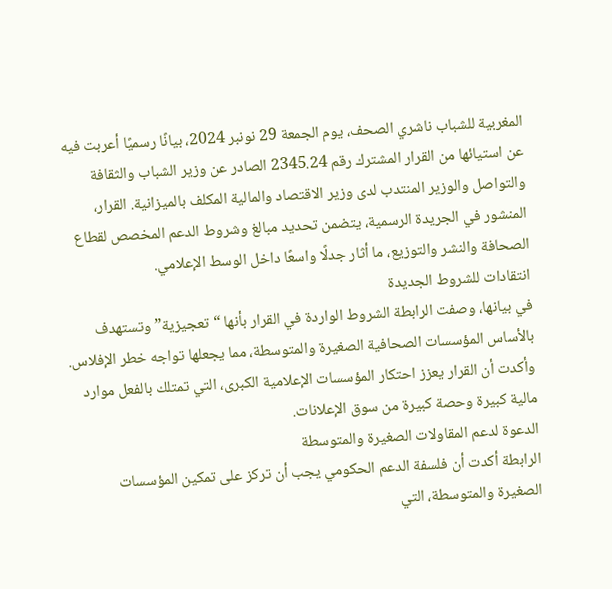المغربية للشباب ناشري الصحف، يوم الجمعة 29 نونبر 2024، بيانًا رسميًا أعربت فيه عن استيائها من القرار المشترك رقم 2345.24 الصادر عن وزير الشباب والثقافة والتواصل والوزير المنتدب لدى وزير الاقتصاد والمالية المكلف بالميزانية. القرار، المنشور في الجريدة الرسمية، يتضمن تحديد مبالغ وشروط الدعم المخصص لقطاع الصحافة والنشر والتوزيع، ما أثار جدلًا واسعًا داخل الوسط الإعلامي.
انتقادات للشروط الجديدة
في بيانها، وصفت الرابطة الشروط الواردة في القرار بأنها “تعجيزية” وتستهدف بالأساس المؤسسات الصحافية الصغيرة والمتوسطة، مما يجعلها تواجه خطر الإفلاس. وأكدت أن القرار يعزز احتكار المؤسسات الإعلامية الكبرى، التي تمتلك بالفعل موارد مالية كبيرة وحصة كبيرة من سوق الإعلانات.
الدعوة لدعم المقاولات الصغيرة والمتوسطة
الرابطة أكدت أن فلسفة الدعم الحكومي يجب أن تركز على تمكين المؤسسات الصغيرة والمتوسطة، التي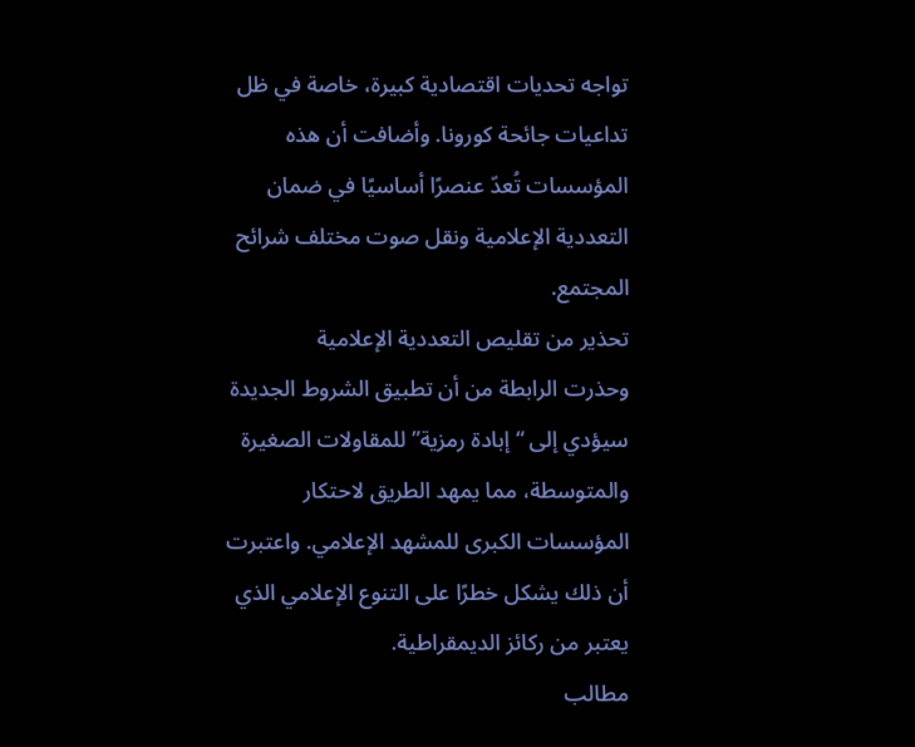تواجه تحديات اقتصادية كبيرة، خاصة في ظل تداعيات جائحة كورونا. وأضافت أن هذه المؤسسات تُعدّ عنصرًا أساسيًا في ضمان التعددية الإعلامية ونقل صوت مختلف شرائح المجتمع.
تحذير من تقليص التعددية الإعلامية
وحذرت الرابطة من أن تطبيق الشروط الجديدة سيؤدي إلى “إبادة رمزية” للمقاولات الصغيرة والمتوسطة، مما يمهد الطريق لاحتكار المؤسسات الكبرى للمشهد الإعلامي. واعتبرت أن ذلك يشكل خطرًا على التنوع الإعلامي الذي يعتبر من ركائز الديمقراطية.
مطالب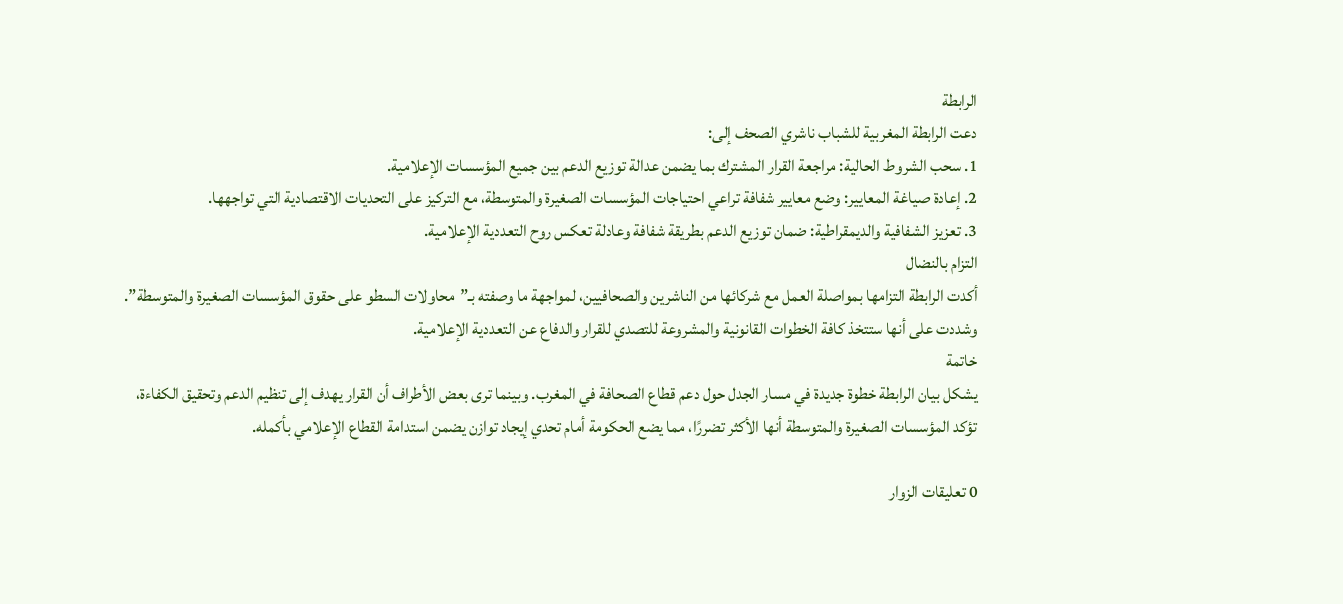الرابطة
دعت الرابطة المغربية للشباب ناشري الصحف إلى:
1. سحب الشروط الحالية: مراجعة القرار المشترك بما يضمن عدالة توزيع الدعم بين جميع المؤسسات الإعلامية.
2. إعادة صياغة المعايير: وضع معايير شفافة تراعي احتياجات المؤسسات الصغيرة والمتوسطة، مع التركيز على التحديات الاقتصادية التي تواجهها.
3. تعزيز الشفافية والديمقراطية: ضمان توزيع الدعم بطريقة شفافة وعادلة تعكس روح التعددية الإعلامية.
التزام بالنضال
أكدت الرابطة التزامها بمواصلة العمل مع شركائها من الناشرين والصحافيين، لمواجهة ما وصفته بـ”محاولات السطو على حقوق المؤسسات الصغيرة والمتوسطة”. وشددت على أنها ستتخذ كافة الخطوات القانونية والمشروعة للتصدي للقرار والدفاع عن التعددية الإعلامية.
خاتمة
يشكل بيان الرابطة خطوة جديدة في مسار الجدل حول دعم قطاع الصحافة في المغرب. وبينما ترى بعض الأطراف أن القرار يهدف إلى تنظيم الدعم وتحقيق الكفاءة، تؤكد المؤسسات الصغيرة والمتوسطة أنها الأكثر تضررًا، مما يضع الحكومة أمام تحدي إيجاد توازن يضمن استدامة القطاع الإعلامي بأكمله.

0 تعليقات الزوار